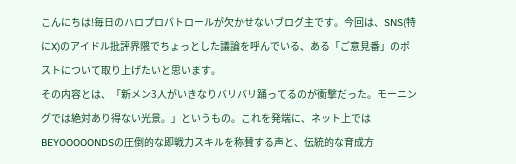こんにちは!毎日のハロプロパトロールが欠かせないブログ主です。今回は、SNS(特にX)のアイドル批評界隈でちょっとした議論を呼んでいる、ある「ご意見番」のポストについて取り上げたいと思います。
その内容とは、「新メン3人がいきなりバリバリ踊ってるのが衝撃だった。モーニングでは絶対あり得ない光景。」というもの。これを発端に、ネット上ではBEYOOOOONDSの圧倒的な即戦力スキルを称賛する声と、伝統的な育成方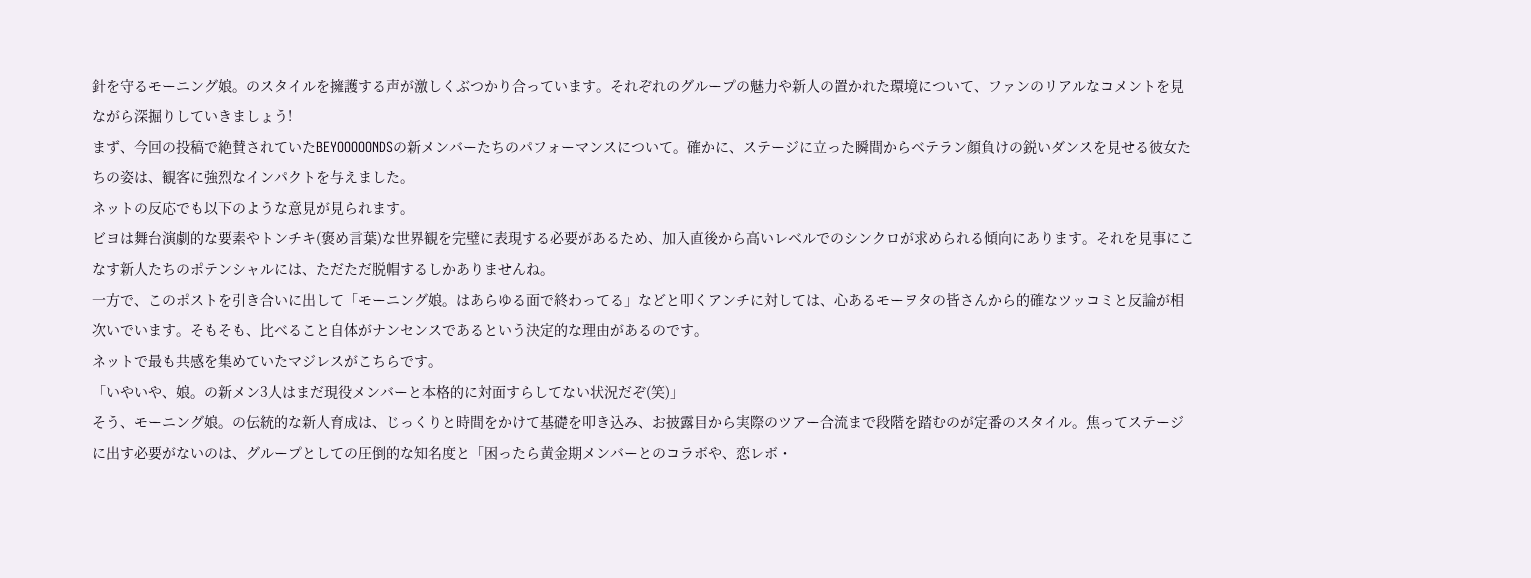針を守るモーニング娘。のスタイルを擁護する声が激しくぶつかり合っています。それぞれのグループの魅力や新人の置かれた環境について、ファンのリアルなコメントを見ながら深掘りしていきましょう!
まず、今回の投稿で絶賛されていたBEYOOOOONDSの新メンバーたちのパフォーマンスについて。確かに、ステージに立った瞬間からベテラン顔負けの鋭いダンスを見せる彼女たちの姿は、観客に強烈なインパクトを与えました。
ネットの反応でも以下のような意見が見られます。
ビヨは舞台演劇的な要素やトンチキ(褒め言葉)な世界観を完璧に表現する必要があるため、加入直後から高いレベルでのシンクロが求められる傾向にあります。それを見事にこなす新人たちのポテンシャルには、ただただ脱帽するしかありませんね。
一方で、このポストを引き合いに出して「モーニング娘。はあらゆる面で終わってる」などと叩くアンチに対しては、心あるモーヲタの皆さんから的確なツッコミと反論が相次いでいます。そもそも、比べること自体がナンセンスであるという決定的な理由があるのです。
ネットで最も共感を集めていたマジレスがこちらです。
「いやいや、娘。の新メン3人はまだ現役メンバーと本格的に対面すらしてない状況だぞ(笑)」
そう、モーニング娘。の伝統的な新人育成は、じっくりと時間をかけて基礎を叩き込み、お披露目から実際のツアー合流まで段階を踏むのが定番のスタイル。焦ってステージに出す必要がないのは、グループとしての圧倒的な知名度と「困ったら黄金期メンバーとのコラボや、恋レボ・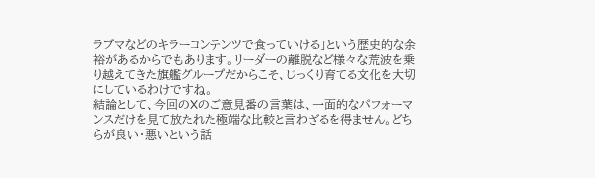ラブマなどのキラーコンテンツで食っていける」という歴史的な余裕があるからでもあります。リーダーの離脱など様々な荒波を乗り越えてきた旗艦グループだからこそ、じっくり育てる文化を大切にしているわけですね。
結論として、今回のXのご意見番の言葉は、一面的なパフォーマンスだけを見て放たれた極端な比較と言わざるを得ません。どちらが良い・悪いという話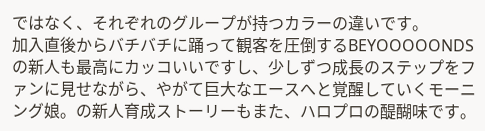ではなく、それぞれのグループが持つカラーの違いです。
加入直後からバチバチに踊って観客を圧倒するBEYOOOOONDSの新人も最高にカッコいいですし、少しずつ成長のステップをファンに見せながら、やがて巨大なエースへと覚醒していくモーニング娘。の新人育成ストーリーもまた、ハロプロの醍醐味です。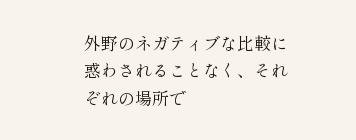外野のネガティブな比較に惑わされることなく、それぞれの場所で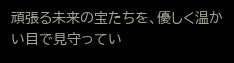頑張る未来の宝たちを、優しく温かい目で見守ってい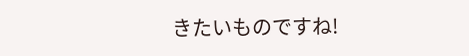きたいものですね!